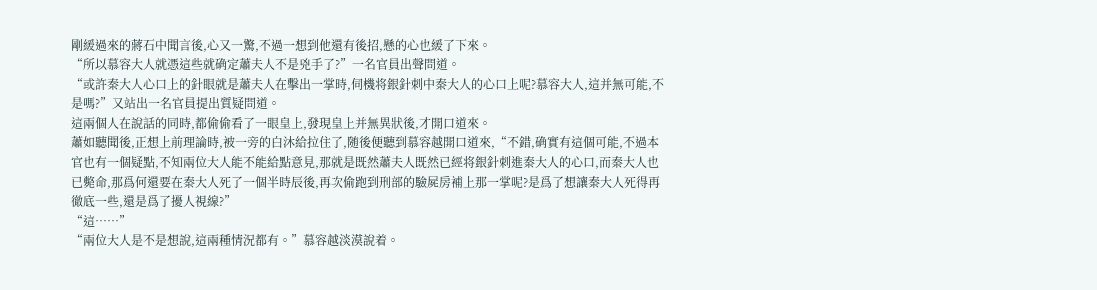剛緩過來的蔣石中聞言後,心又一驚,不過一想到他還有後招,懸的心也緩了下來。
“所以慕容大人就憑這些就确定蕭夫人不是兇手了?”一名官員出聲問道。
“或許秦大人心口上的針眼就是蕭夫人在擊出一掌時,伺機将銀針刺中秦大人的心口上呢?慕容大人,這并無可能,不是嗎?”又站出一名官員提出質疑問道。
這兩個人在說話的同時,都偷偷看了一眼皇上,發現皇上并無異狀後,才開口道來。
蕭如聽聞後,正想上前理論時,被一旁的白沐給拉住了,随後便聽到慕容越開口道來,“不錯,确實有這個可能,不過本官也有一個疑點,不知兩位大人能不能給點意見,那就是既然蕭夫人既然已經将銀針刺進秦大人的心口,而秦大人也已斃命,那爲何還要在秦大人死了一個半時辰後,再次偷跑到刑部的驗屍房補上那一掌呢?是爲了想讓秦大人死得再徹底一些,還是爲了擾人視線?”
“這……”
“兩位大人是不是想說,這兩種情況都有。”慕容越淡漠說着。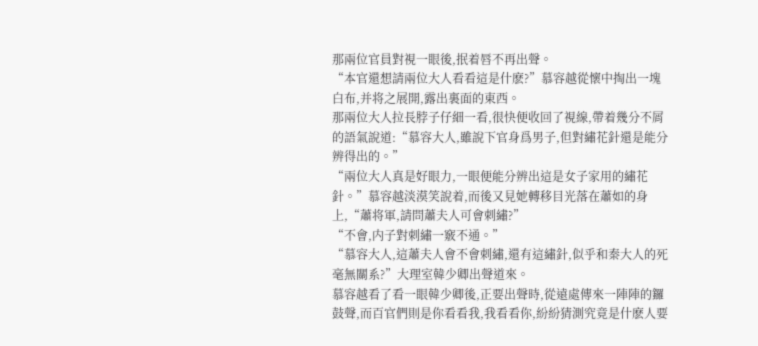那兩位官員對視一眼後,抿着唇不再出聲。
“本官還想請兩位大人看看這是什麽?”慕容越從懷中掏出一塊白布,并将之展開,露出裏面的東西。
那兩位大人拉長脖子仔細一看,很快便收回了視線,帶着幾分不屑的語氣說道:“慕容大人,雖說下官身爲男子,但對繡花針還是能分辨得出的。”
“兩位大人真是好眼力,一眼便能分辨出這是女子家用的繡花針。”慕容越淡漠笑說着,而後又見她轉移目光落在蕭如的身上,“蕭将軍,請問蕭夫人可會刺繡?”
“不會,内子對刺繡一竅不通。”
“慕容大人,這蕭夫人會不會刺繡,還有這繡針,似乎和秦大人的死毫無關系?”大理室韓少卿出聲道來。
慕容越看了看一眼韓少卿後,正要出聲時,從遠處傳來一陣陣的鑼鼓聲,而百官們則是你看看我,我看看你,紛紛猜測究竟是什麽人要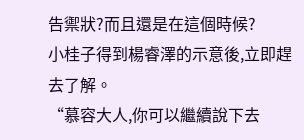告禦狀?而且還是在這個時候?
小桂子得到楊睿澤的示意後,立即趕去了解。
“慕容大人,你可以繼續說下去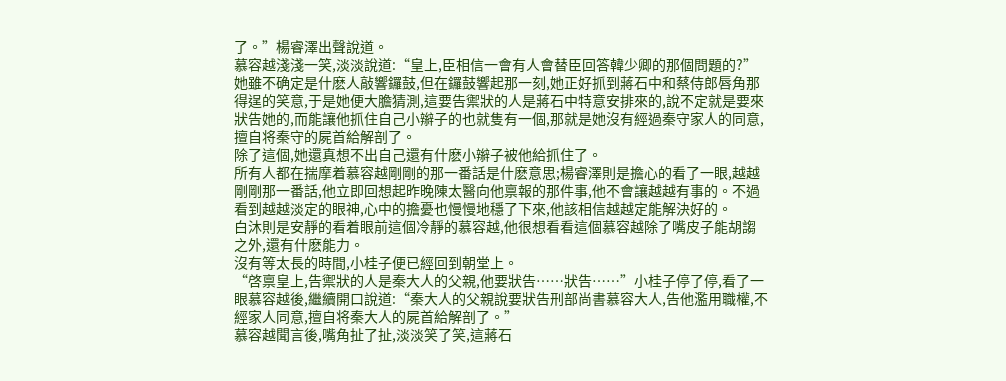了。”楊睿澤出聲說道。
慕容越淺淺一笑,淡淡說道:“皇上,臣相信一會有人會替臣回答韓少卿的那個問題的?”她雖不确定是什麽人敲響鑼鼓,但在鑼鼓響起那一刻,她正好抓到蔣石中和蔡侍郎唇角那得逞的笑意,于是她便大膽猜測,這要告禦狀的人是蔣石中特意安排來的,說不定就是要來狀告她的,而能讓他抓住自己小辮子的也就隻有一個,那就是她沒有經過秦守家人的同意,擅自将秦守的屍首給解剖了。
除了這個,她還真想不出自己還有什麽小辮子被他給抓住了。
所有人都在揣摩着慕容越剛剛的那一番話是什麽意思;楊睿澤則是擔心的看了一眼,越越剛剛那一番話,他立即回想起昨晚陳太醫向他禀報的那件事,他不會讓越越有事的。不過看到越越淡定的眼神,心中的擔憂也慢慢地穩了下來,他該相信越越定能解決好的。
白沐則是安靜的看着眼前這個冷靜的慕容越,他很想看看這個慕容越除了嘴皮子能胡謅之外,還有什麽能力。
沒有等太長的時間,小桂子便已經回到朝堂上。
“啓禀皇上,告禦狀的人是秦大人的父親,他要狀告……狀告……”小桂子停了停,看了一眼慕容越後,繼續開口說道:“秦大人的父親說要狀告刑部尚書慕容大人,告他濫用職權,不經家人同意,擅自将秦大人的屍首給解剖了。”
慕容越聞言後,嘴角扯了扯,淡淡笑了笑,這蔣石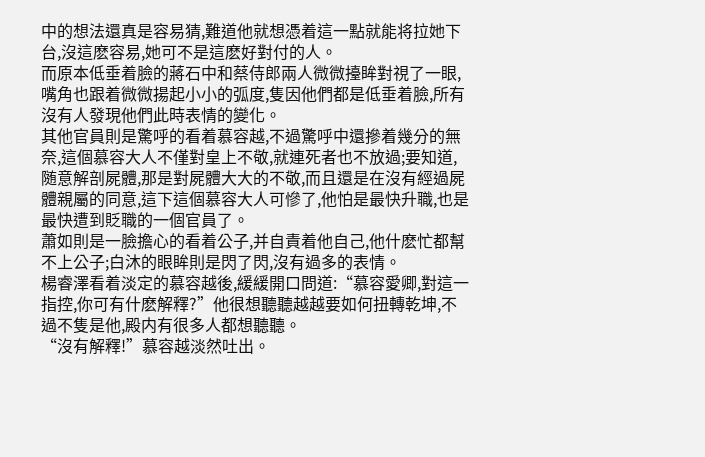中的想法還真是容易猜,難道他就想憑着這一點就能将拉她下台,沒這麽容易,她可不是這麽好對付的人。
而原本低垂着臉的蔣石中和蔡侍郎兩人微微擡眸對視了一眼,嘴角也跟着微微揚起小小的弧度,隻因他們都是低垂着臉,所有沒有人發現他們此時表情的變化。
其他官員則是驚呼的看着慕容越,不過驚呼中還摻着幾分的無奈,這個慕容大人不僅對皇上不敬,就連死者也不放過;要知道,随意解剖屍體,那是對屍體大大的不敬,而且還是在沒有經過屍體親屬的同意,這下這個慕容大人可慘了,他怕是最快升職,也是最快遭到貶職的一個官員了。
蕭如則是一臉擔心的看着公子,并自責着他自己,他什麽忙都幫不上公子;白沐的眼眸則是閃了閃,沒有過多的表情。
楊睿澤看着淡定的慕容越後,緩緩開口問道:“慕容愛卿,對這一指控,你可有什麽解釋?”他很想聽聽越越要如何扭轉乾坤,不過不隻是他,殿内有很多人都想聽聽。
“沒有解釋!”慕容越淡然吐出。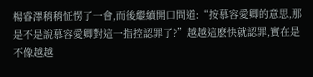楊睿澤稍稍怔愣了一會,而後繼續開口問道:“按慕容愛卿的意思,那是不是說慕容愛卿對這一指控認罪了?”越越這麽快就認罪,實在是不像越越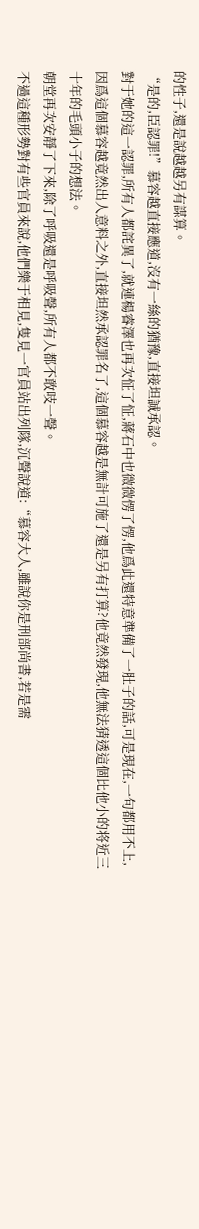的性子,還是說越越另有謀算。
“是的,臣認罪!”慕容越直接應道,沒有一絲的猶豫,直接坦誠承認。
對于她的這一認罪,所有人都詫異了,就連楊睿澤也再次怔了怔,蔣石中也微微愣了愣,他爲此還特意準備了一肚子的話,可是現在,一句都用不上,因爲這個慕容越竟然出人意料之外,直接坦然承認罪名了,這個慕容越是無計可施了還是另有打算?他竟然發現,他無法猜透這個比他小的将近三十年的毛頭小子的想法。
朝堂再次安靜了下來,除了呼吸還是呼吸聲,所有人都不敢吱一聲。
不過這種形勢對有些官員來說,他們樂于相見,隻見一官員站出列隊,沉聲說道:“慕容大人,雖說你是刑部尚書,若是需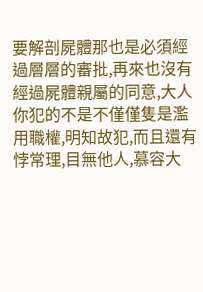要解剖屍體那也是必須經過層層的審批,再來也沒有經過屍體親屬的同意,大人你犯的不是不僅僅隻是濫用職權,明知故犯,而且還有悖常理,目無他人,慕容大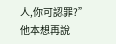人,你可認罪?”
他本想再說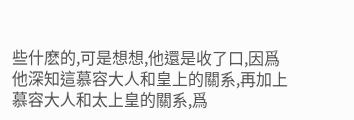些什麽的,可是想想,他還是收了口,因爲他深知這慕容大人和皇上的關系,再加上慕容大人和太上皇的關系,爲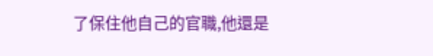了保住他自己的官職,他還是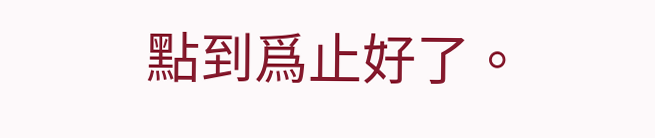點到爲止好了。